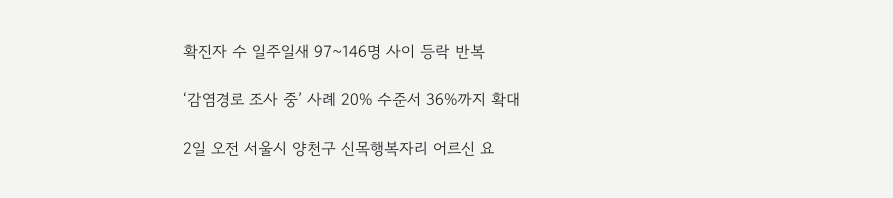확진자 수 일주일새 97~146명 사이 등락 반복

‘감염경로 조사 중’ 사례 20% 수준서 36%까지 확대

2일 오전 서울시 양천구 신목행복자리 어르신 요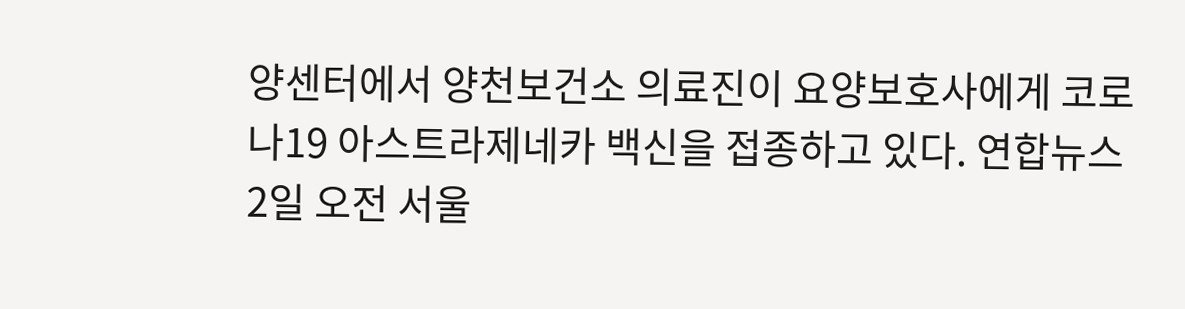양센터에서 양천보건소 의료진이 요양보호사에게 코로나19 아스트라제네카 백신을 접종하고 있다. 연합뉴스
2일 오전 서울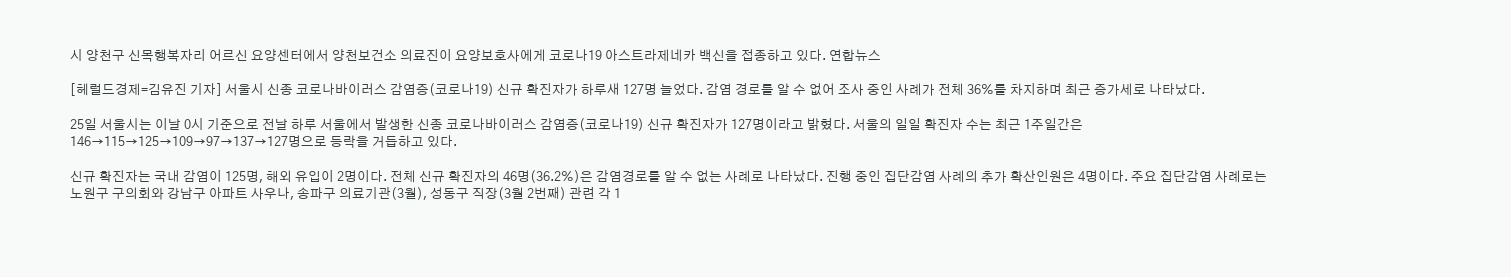시 양천구 신목행복자리 어르신 요양센터에서 양천보건소 의료진이 요양보호사에게 코로나19 아스트라제네카 백신을 접종하고 있다. 연합뉴스

[헤럴드경제=김유진 기자] 서울시 신종 코로나바이러스 감염증(코로나19) 신규 확진자가 하루새 127명 늘었다. 감염 경로를 알 수 없어 조사 중인 사례가 전체 36%를 차지하며 최근 증가세로 나타났다.

25일 서울시는 이날 0시 기준으로 전날 하루 서울에서 발생한 신종 코로나바이러스 감염증(코로나19) 신규 확진자가 127명이라고 밝혔다. 서울의 일일 확진자 수는 최근 1주일간은 146→115→125→109→97→137→127명으로 등락을 거듭하고 있다.

신규 확진자는 국내 감염이 125명, 해외 유입이 2명이다. 전체 신규 확진자의 46명(36.2%)은 감염경로를 알 수 없는 사례로 나타났다. 진행 중인 집단감염 사례의 추가 확산인원은 4명이다. 주요 집단감염 사례로는 노원구 구의회와 강남구 아파트 사우나, 송파구 의료기관(3월), 성동구 직장(3월 2번째) 관련 각 1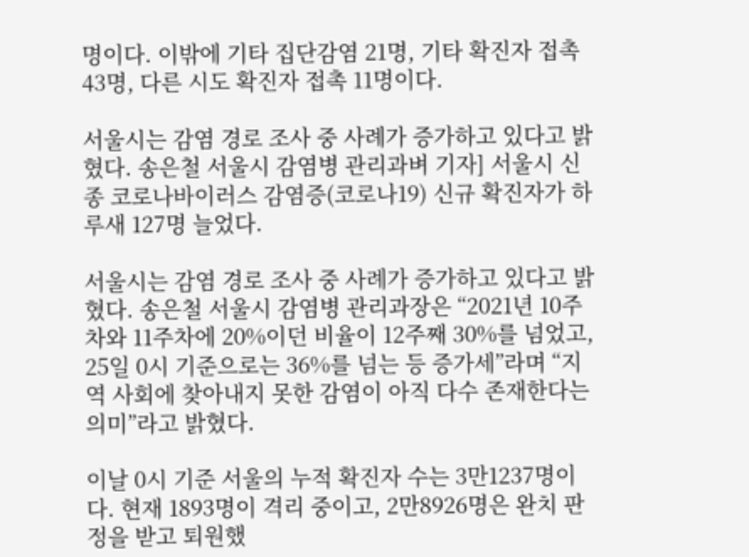명이다. 이밖에 기타 집단감염 21명, 기타 확진자 접촉 43명, 다른 시도 확진자 접촉 11명이다.

서울시는 감염 경로 조사 중 사례가 증가하고 있다고 밝혔다. 송은철 서울시 감염병 관리과벼 기자] 서울시 신종 코로나바이러스 감염증(코로나19) 신규 확진자가 하루새 127명 늘었다.

서울시는 감염 경로 조사 중 사례가 증가하고 있다고 밝혔다. 송은철 서울시 감염병 관리과장은 “2021년 10주차와 11주차에 20%이던 비율이 12주째 30%를 넘었고, 25일 0시 기준으로는 36%를 넘는 등 증가세”라며 “지역 사회에 찾아내지 못한 감염이 아직 다수 존재한다는 의미”라고 밝혔다.

이날 0시 기준 서울의 누적 확진자 수는 3만1237명이다. 현재 1893명이 격리 중이고, 2만8926명은 완치 판정을 받고 퇴원했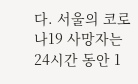다. 서울의 코로나19 사망자는 24시간 동안 1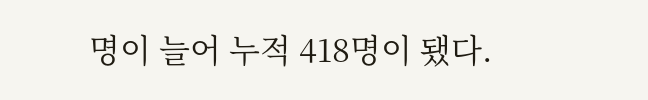명이 늘어 누적 418명이 됐다.